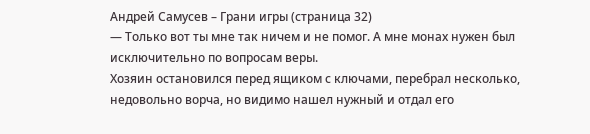Андрей Самусев – Грани игры (страница 32)
— Только вот ты мне так ничем и не помог. А мне монах нужен был исключительно по вопросам веры.
Хозяин остановился перед ящиком с ключами, перебрал несколько, недовольно ворча, но видимо нашел нужный и отдал его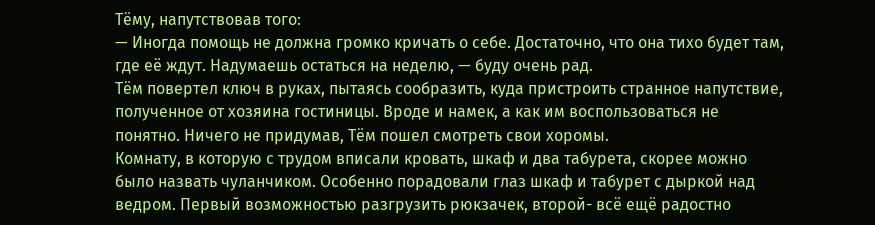Тёму, напутствовав того:
— Иногда помощь не должна громко кричать о себе. Достаточно, что она тихо будет там, где её ждут. Надумаешь остаться на неделю, — буду очень рад.
Тём повертел ключ в руках, пытаясь сообразить, куда пристроить странное напутствие, полученное от хозяина гостиницы. Вроде и намек, а как им воспользоваться не понятно. Ничего не придумав, Тём пошел смотреть свои хоромы.
Комнату, в которую с трудом вписали кровать, шкаф и два табурета, скорее можно было назвать чуланчиком. Особенно порадовали глаз шкаф и табурет с дыркой над ведром. Первый возможностью разгрузить рюкзачек, второй- всё ещё радостно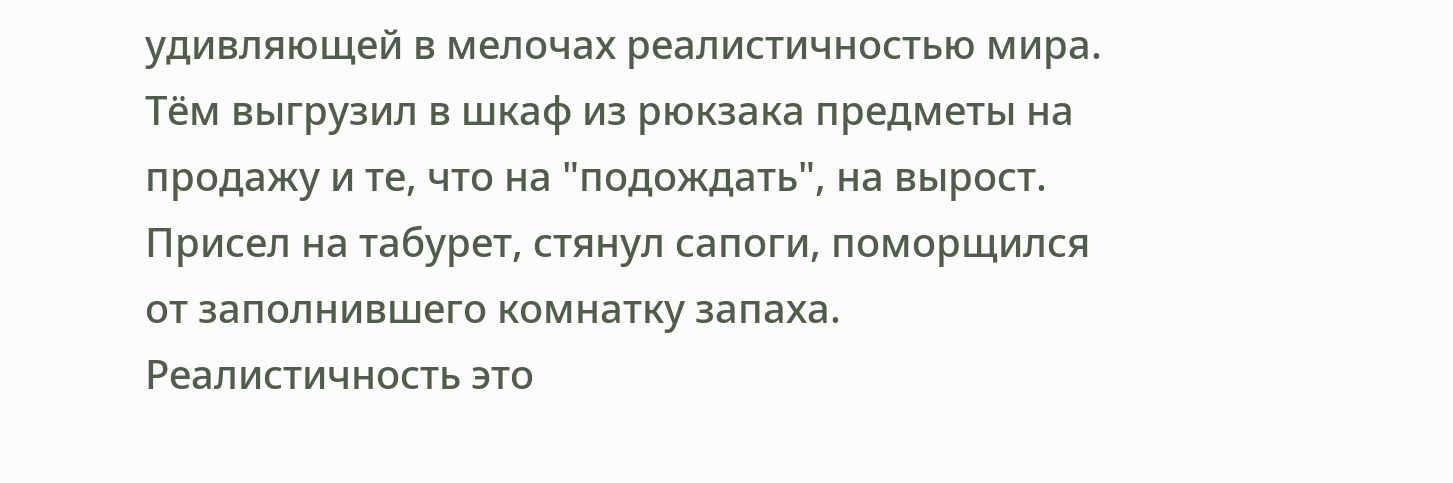удивляющей в мелочах реалистичностью мира.
Тём выгрузил в шкаф из рюкзака предметы на продажу и те, что на "подождать", на вырост.
Присел на табурет, стянул сапоги, поморщился от заполнившего комнатку запаха. Реалистичность это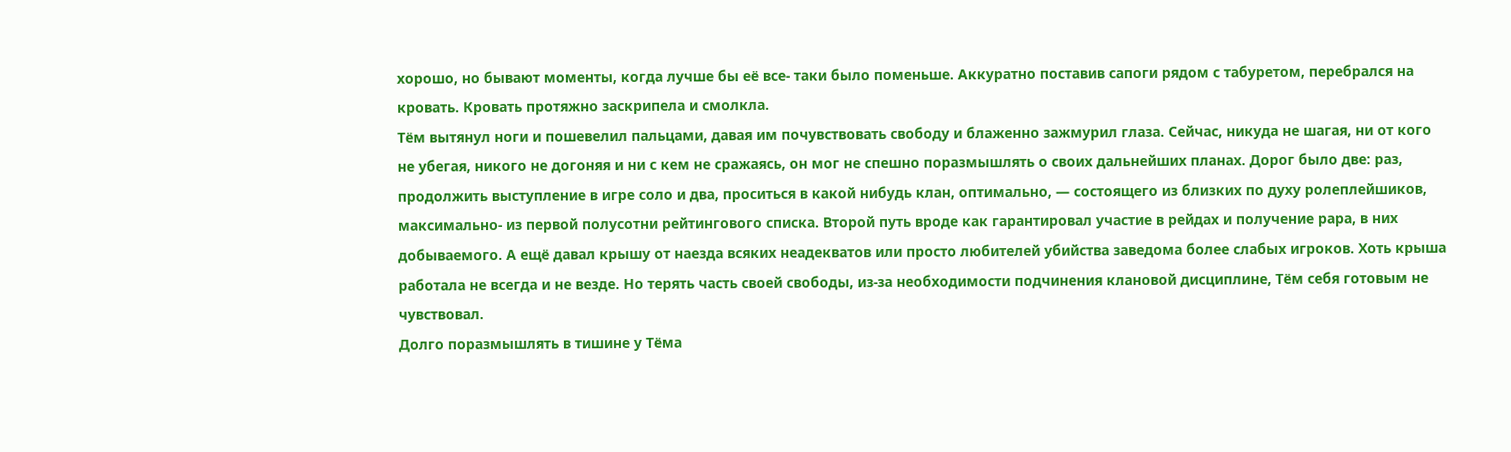хорошо, но бывают моменты, когда лучше бы её все- таки было поменьше. Аккуратно поставив сапоги рядом с табуретом, перебрался на кровать. Кровать протяжно заскрипела и смолкла.
Тём вытянул ноги и пошевелил пальцами, давая им почувствовать свободу и блаженно зажмурил глаза. Сейчас, никуда не шагая, ни от кого не убегая, никого не догоняя и ни с кем не сражаясь, он мог не спешно поразмышлять о своих дальнейших планах. Дорог было две: раз, продолжить выступление в игре соло и два, проситься в какой нибудь клан, оптимально, — состоящего из близких по духу ролеплейшиков, максимально- из первой полусотни рейтингового списка. Второй путь вроде как гарантировал участие в рейдах и получение рара, в них добываемого. А ещё давал крышу от наезда всяких неадекватов или просто любителей убийства заведома более слабых игроков. Хоть крыша работала не всегда и не везде. Но терять часть своей свободы, из‑за необходимости подчинения клановой дисциплине, Тём себя готовым не чувствовал.
Долго поразмышлять в тишине у Тёма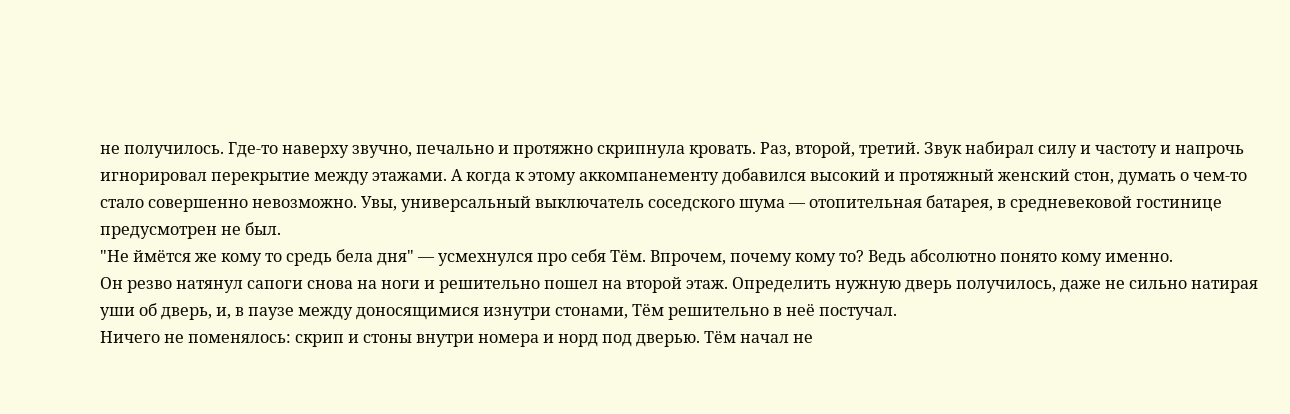не получилось. Где‑то наверху звучно, печально и протяжно скрипнула кровать. Раз, второй, третий. Звук набирал силу и частоту и напрочь игнорировал перекрытие между этажами. А когда к этому аккомпанементу добавился высокий и протяжный женский стон, думать о чем‑то стало совершенно невозможно. Увы, универсальный выключатель соседского шума — отопительная батарея, в средневековой гостинице предусмотрен не был.
"Не ймётся же кому то средь бела дня" — усмехнулся про себя Тём. Впрочем, почему кому то? Ведь абсолютно понято кому именно.
Он резво натянул сапоги снова на ноги и решительно пошел на второй этаж. Определить нужную дверь получилось, даже не сильно натирая уши об дверь, и, в паузе между доносящимися изнутри стонами, Тём решительно в неё постучал.
Ничего не поменялось: скрип и стоны внутри номера и норд под дверью. Тём начал не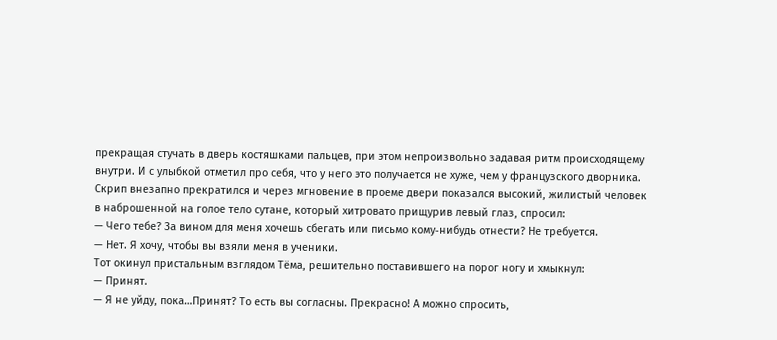прекращая стучать в дверь костяшками пальцев, при этом непроизвольно задавая ритм происходящему внутри. И с улыбкой отметил про себя, что у него это получается не хуже, чем у французского дворника.
Скрип внезапно прекратился и через мгновение в проеме двери показался высокий, жилистый человек в наброшенной на голое тело сутане, который хитровато прищурив левый глаз, спросил:
— Чего тебе? За вином для меня хочешь сбегать или письмо кому‑нибудь отнести? Не требуется.
— Нет. Я хочу, чтобы вы взяли меня в ученики.
Тот окинул пристальным взглядом Тёма, решительно поставившего на порог ногу и хмыкнул:
— Принят.
— Я не уйду, пока…Принят? То есть вы согласны. Прекрасно! А можно спросить,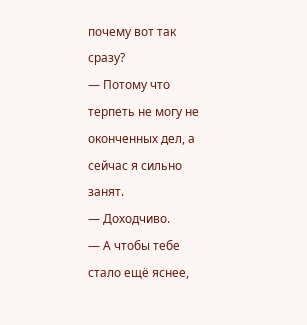почему вот так сразу?
— Потому что терпеть не могу не оконченных дел, а сейчас я сильно занят.
— Доходчиво.
— А чтобы тебе стало ещё яснее,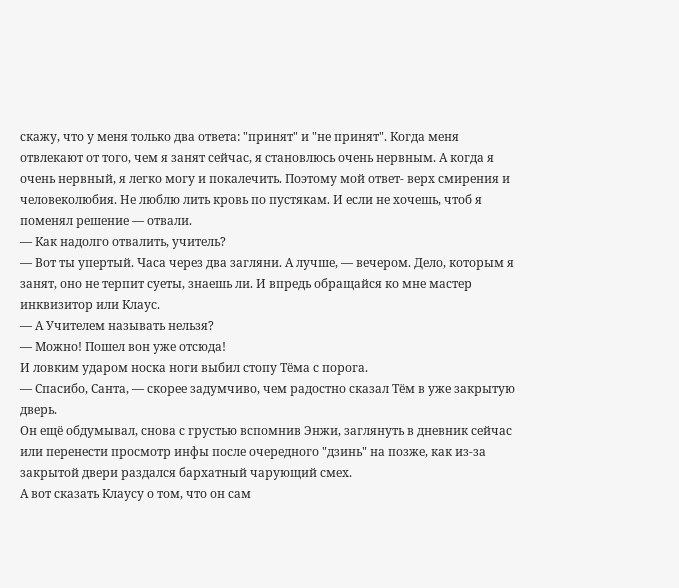скажу, что у меня только два ответа: "принят" и "не принят". Когда меня отвлекают от того, чем я занят сейчас, я становлюсь очень нервным. А когда я очень нервный, я легко могу и покалечить. Поэтому мой ответ- верх смирения и человеколюбия. Не люблю лить кровь по пустякам. И если не хочешь, чтоб я поменял решение — отвали.
— Как надолго отвалить, учитель?
— Вот ты упертый. Часа через два загляни. А лучше, — вечером. Дело, которым я занят, оно не терпит суеты, знаешь ли. И впредь обращайся ко мне мастер инквизитор или Клаус.
— А Учителем называть нельзя?
— Можно! Пошел вон уже отсюда!
И ловким ударом носка ноги выбил стопу Тёма с порога.
— Спасибо, Санта, — скорее задумчиво, чем радостно сказал Тём в уже закрытую дверь.
Он ещё обдумывал, снова с грустью вспомнив Энжи, заглянуть в дневник сейчас или перенести просмотр инфы после очередного "дзинь" на позже, как из‑за закрытой двери раздался бархатный чарующий смех.
А вот сказать Клаусу о том, что он сам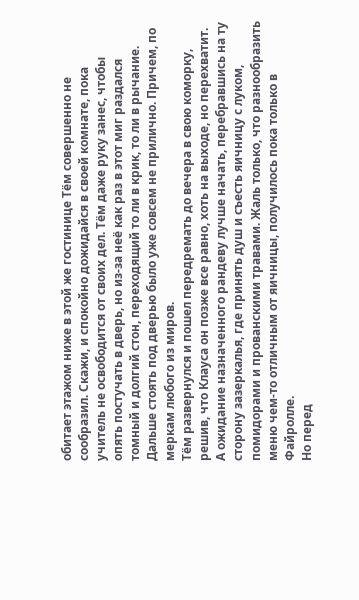обитает этажом ниже в этой же гостинице Тём совершенно не сообразил. Скажи, и спокойно дожидайся в своей комнате, пока учитель не освободится от своих дел. Тём даже руку занес, чтобы опять постучать в дверь, но из‑за неё как раз в этот миг раздался томный и долгий стон, переходящий то ли в крик, то ли в рычание. Дальше стоять под дверью было уже совсем не прилично. Причем, по меркам любого из миров.
Тём развернулся и пошел передремать до вечера в свою коморку, решив, что Клауса он позже все равно, хоть на выходе, но перехватит. А ожидание назначенного рандеву лучше начать, перебравшись на ту сторону зазеркалья, где принять душ и съесть яичницу с луком, помидорами и прованскими травами. Жаль только, что разнообразить меню чем‑то отличным от яичницы, получилось пока только в Файролле.
Но перед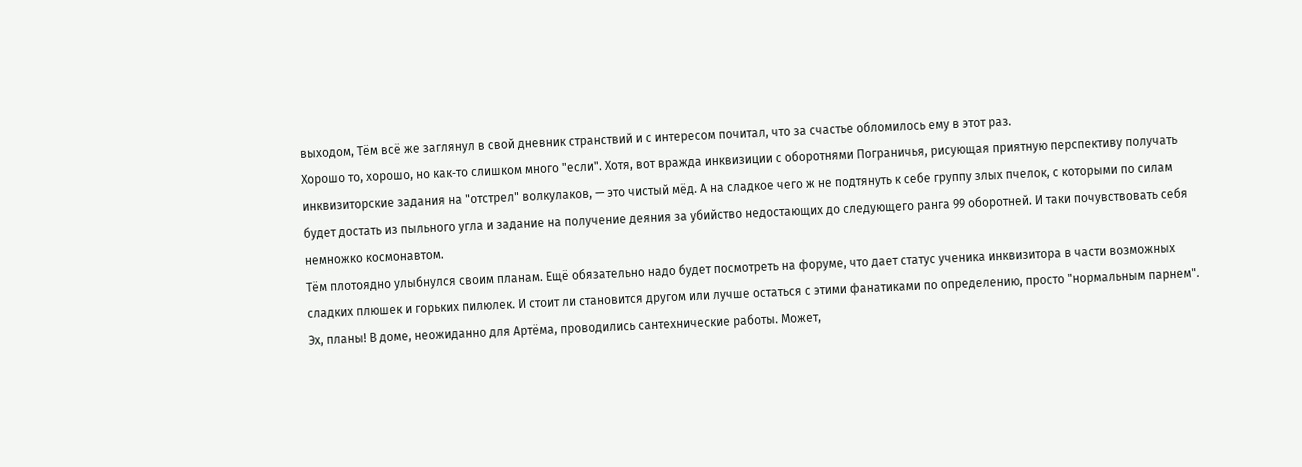выходом, Тём всё же заглянул в свой дневник странствий и с интересом почитал, что за счастье обломилось ему в этот раз.
Хорошо то, хорошо, но как‑то слишком много "если". Хотя, вот вражда инквизиции с оборотнями Пограничья, рисующая приятную перспективу получать инквизиторские задания на "отстрел" волкулаков, — это чистый мёд. А на сладкое чего ж не подтянуть к себе группу злых пчелок, с которыми по силам будет достать из пыльного угла и задание на получение деяния за убийство недостающих до следующего ранга 99 оборотней. И таки почувствовать себя немножко космонавтом.
Тём плотоядно улыбнулся своим планам. Ещё обязательно надо будет посмотреть на форуме, что дает статус ученика инквизитора в части возможных сладких плюшек и горьких пилюлек. И стоит ли становится другом или лучше остаться с этими фанатиками по определению, просто "нормальным парнем".
Эх, планы! В доме, неожиданно для Артёма, проводились сантехнические работы. Может,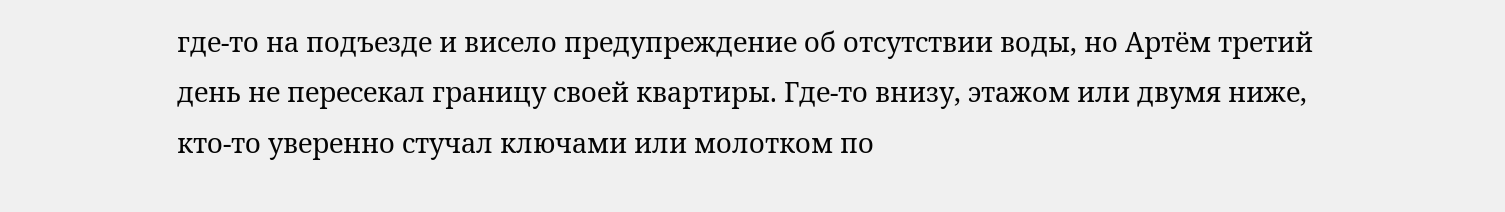где‑то на подъезде и висело предупреждение об отсутствии воды, но Артём третий день не пересекал границу своей квартиры. Где‑то внизу, этажом или двумя ниже, кто‑то уверенно стучал ключами или молотком по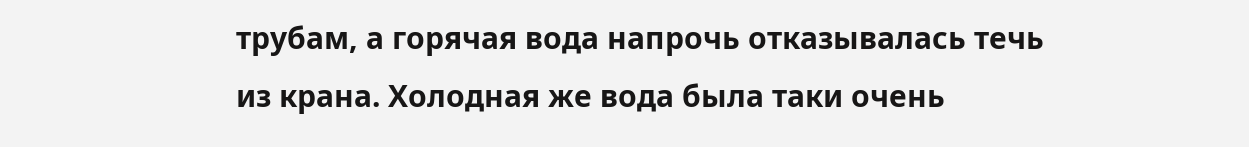трубам, а горячая вода напрочь отказывалась течь из крана. Холодная же вода была таки очень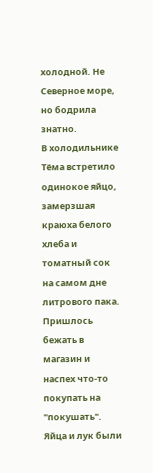холодной. Не Северное море, но бодрила знатно.
В холодильнике Тёма встретило одинокое яйцо, замерзшая краюха белого хлеба и томатный сок на самом дне литрового пака.
Пришлось бежать в магазин и наспех что‑то покупать на "покушать". Яйца и лук были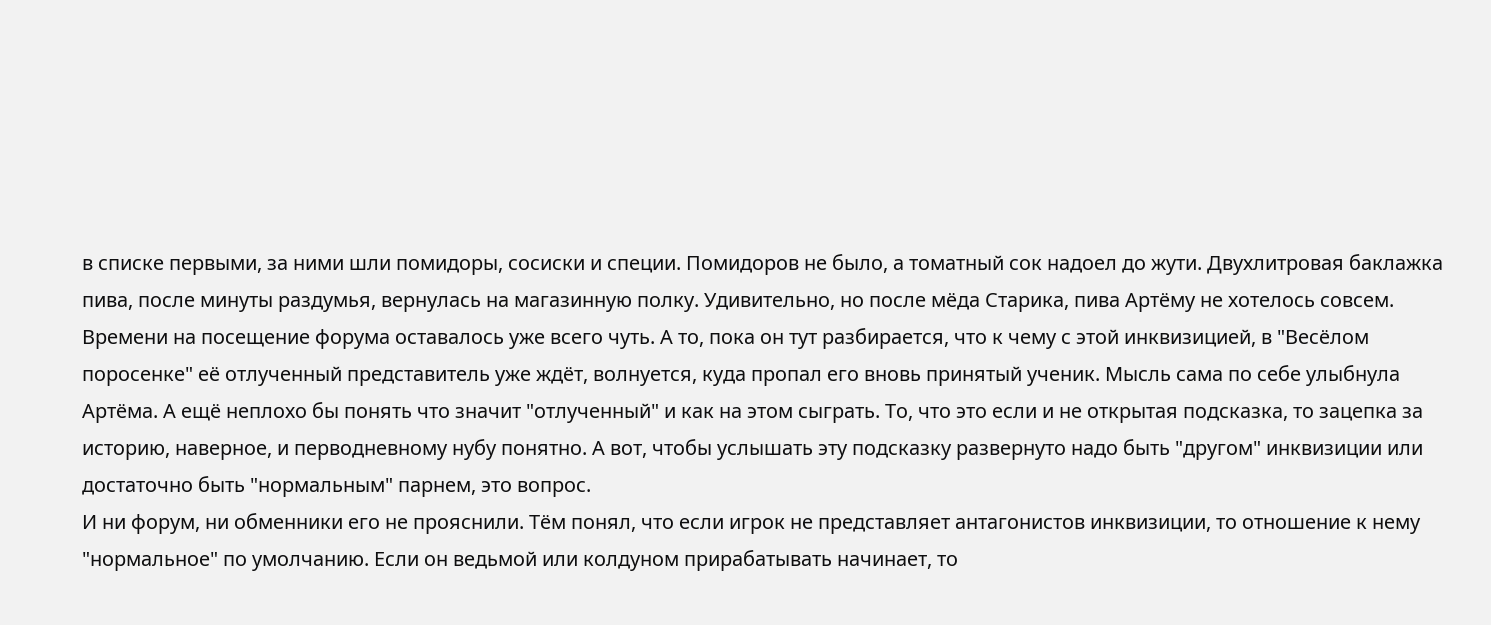в списке первыми, за ними шли помидоры, сосиски и специи. Помидоров не было, а томатный сок надоел до жути. Двухлитровая баклажка пива, после минуты раздумья, вернулась на магазинную полку. Удивительно, но после мёда Старика, пива Артёму не хотелось совсем.
Времени на посещение форума оставалось уже всего чуть. А то, пока он тут разбирается, что к чему с этой инквизицией, в "Весёлом поросенке" её отлученный представитель уже ждёт, волнуется, куда пропал его вновь принятый ученик. Мысль сама по себе улыбнула Артёма. А ещё неплохо бы понять что значит "отлученный" и как на этом сыграть. То, что это если и не открытая подсказка, то зацепка за историю, наверное, и перводневному нубу понятно. А вот, чтобы услышать эту подсказку развернуто надо быть "другом" инквизиции или достаточно быть "нормальным" парнем, это вопрос.
И ни форум, ни обменники его не прояснили. Тём понял, что если игрок не представляет антагонистов инквизиции, то отношение к нему "нормальное" по умолчанию. Если он ведьмой или колдуном прирабатывать начинает, то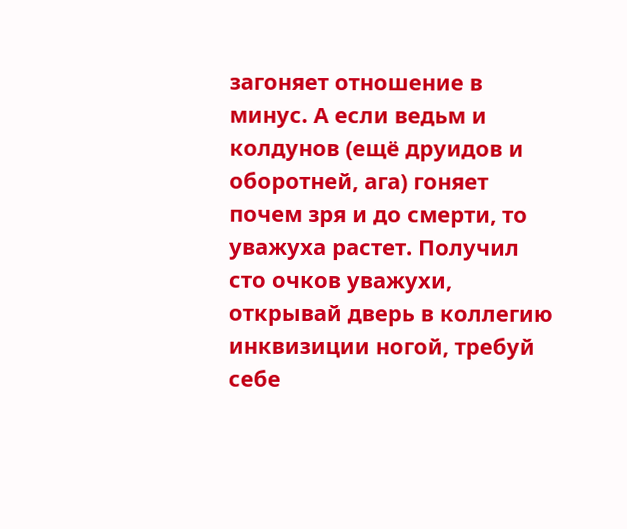загоняет отношение в минус. А если ведьм и колдунов (ещё друидов и оборотней, ага) гоняет почем зря и до смерти, то уважуха растет. Получил сто очков уважухи, открывай дверь в коллегию инквизиции ногой, требуй себе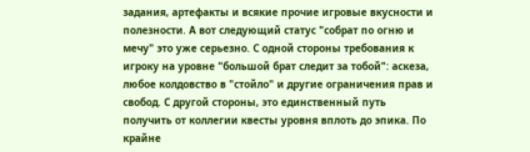задания, артефакты и всякие прочие игровые вкусности и полезности. А вот следующий статус "собрат по огню и мечу" это уже серьезно. С одной стороны требования к игроку на уровне "большой брат следит за тобой": аскеза, любое колдовство в "стойло" и другие ограничения прав и свобод. С другой стороны, это единственный путь получить от коллегии квесты уровня вплоть до эпика. По крайне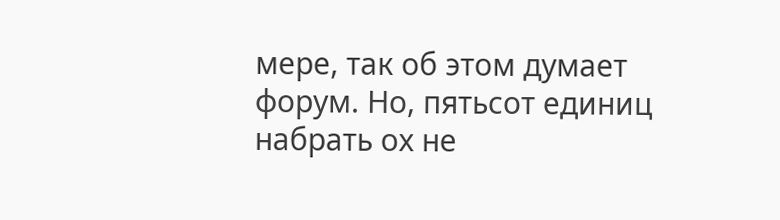мере, так об этом думает форум. Но, пятьсот единиц набрать ох не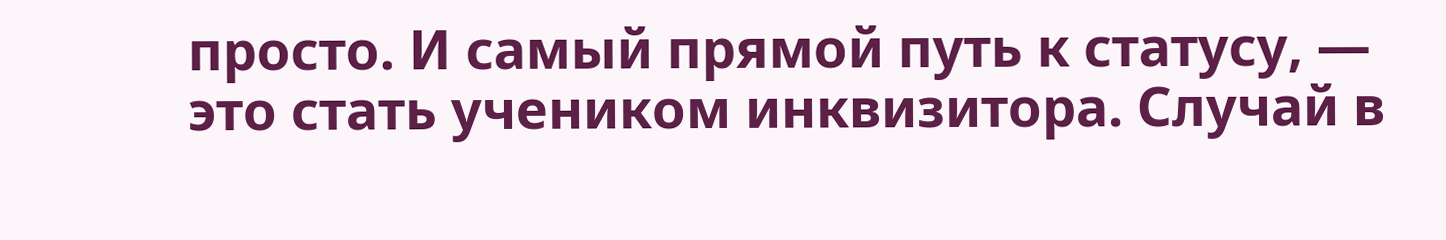просто. И самый прямой путь к статусу, — это стать учеником инквизитора. Случай в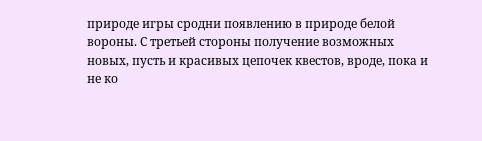природе игры сродни появлению в природе белой вороны. С третьей стороны получение возможных новых, пусть и красивых цепочек квестов, вроде, пока и не ко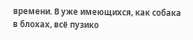времени. В уже имеющихся, как собака в блохах, всё пузико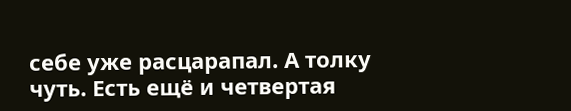себе уже расцарапал. А толку чуть. Есть ещё и четвертая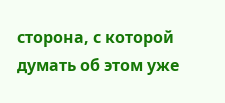сторона, с которой думать об этом уже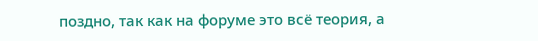поздно, так как на форуме это всё теория, а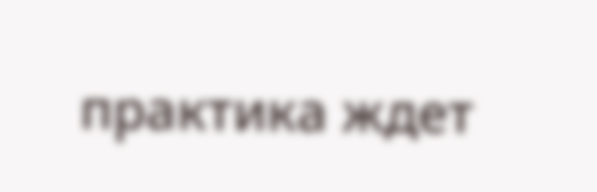практика ждет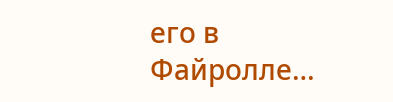его в Файролле…